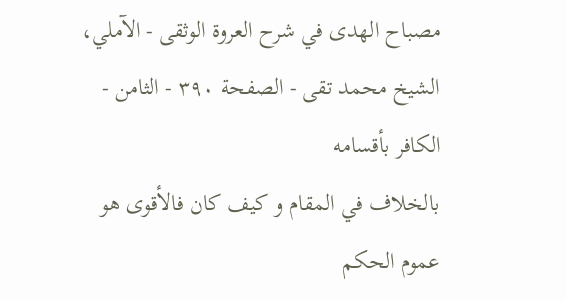مصباح الهدى في شرح العروة الوثقى - الآملي، الشيخ محمد تقى - الصفحة ٣٩٠ - الثامن - الكافر بأقسامه
بالخلاف في المقام و كيف كان فالأقوى هو عموم الحكم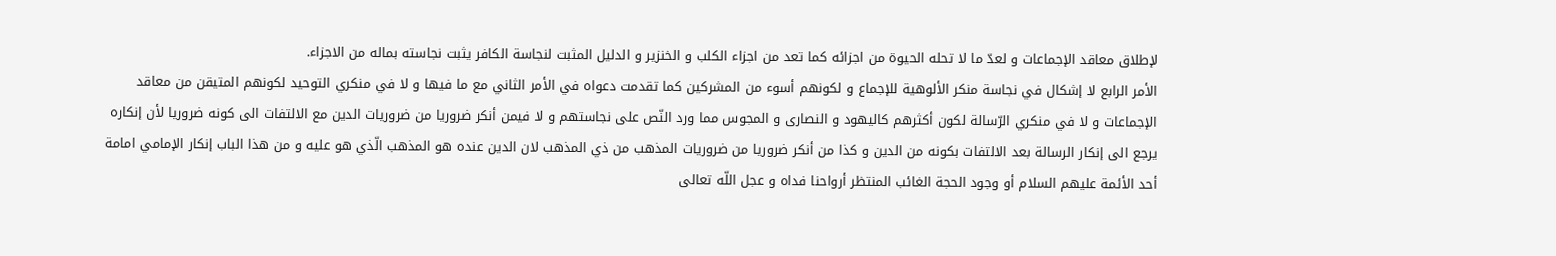لإطلاق معاقد الإجماعات و لعدّ ما لا تحله الحيوة من اجزائه كما تعد من اجزاء الكلب و الخنزير و الدليل المثبت لنجاسة الكافر يثبت نجاسته بماله من الاجزاء.
الأمر الرابع لا إشكال في نجاسة منكر الألوهية للإجماع و لكونهم أسوء من المشركين كما تقدمت دعواه في الأمر الثاني مع ما فيها و لا في منكري التوحيد لكونهم المتيقن من معاقد الإجماعات و لا في منكري الرّسالة لكون أكثرهم كاليهود و النصارى و المجوس مما ورد النّص على نجاستهم و لا فيمن أنكر ضروريا من ضروريات الدين مع الالتفات الى كونه ضروريا لأن إنكاره يرجع الى إنكار الرسالة بعد الالتفات بكونه من الدين و كذا من أنكر ضروريا من ضروريات المذهب من ذي المذهب لان الدين عنده هو المذهب الّذي هو عليه و من هذا الباب إنكار الإمامي امامة أحد الأئمة عليهم السلام أو وجود الحجة الغائب المنتظر أرواحنا فداه و عجل اللّه تعالى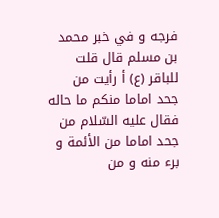فرجه و في خبر محمد بن مسلم قال قلت للباقر (ع) أ رأيت من جحد اماما منكم ما حاله فقال عليه السّلام من جحد اماما من الأئمة و برء منه و من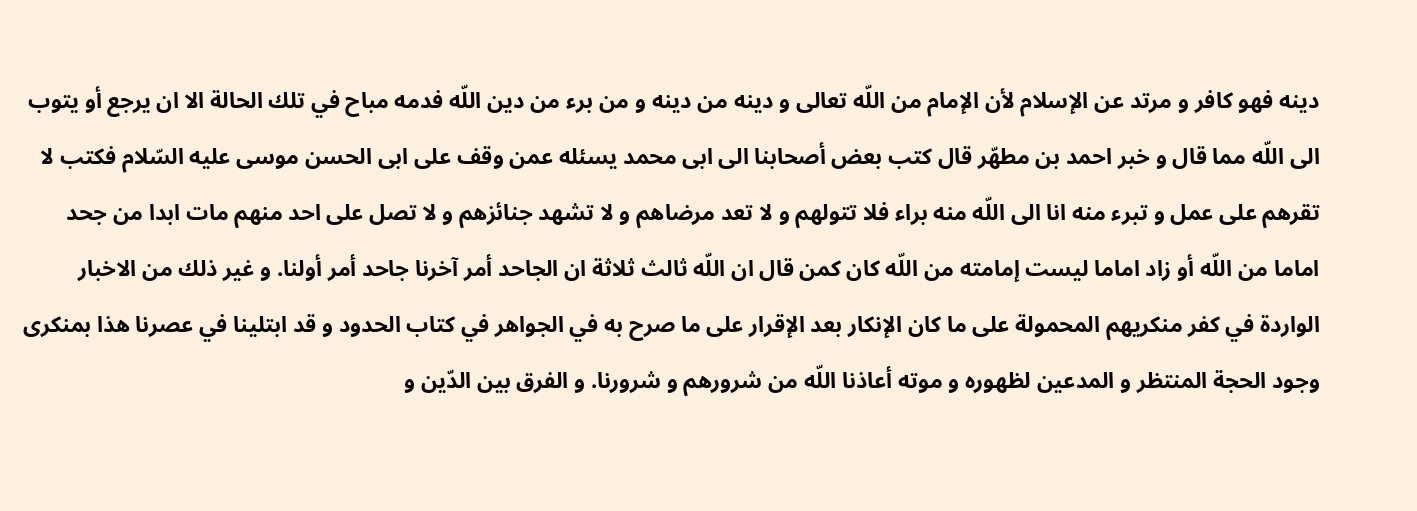دينه فهو كافر و مرتد عن الإسلام لأن الإمام من اللّه تعالى و دينه من دينه و من برء من دين اللّه فدمه مباح في تلك الحالة الا ان يرجع أو يتوب الى اللّه مما قال و خبر احمد بن مطهّر قال كتب بعض أصحابنا الى ابى محمد يسئله عمن وقف على ابى الحسن موسى عليه السّلام فكتب لا تقرهم على عمل و تبرء منه انا الى اللّه منه براء فلا تتولهم و لا تعد مرضاهم و لا تشهد جنائزهم و لا تصل على احد منهم مات ابدا من جحد اماما من اللّه أو زاد اماما ليست إمامته من اللّه كان كمن قال ان اللّه ثالث ثلاثة ان الجاحد أمر آخرنا جاحد أمر أولنا. و غير ذلك من الاخبار الواردة في كفر منكريهم المحمولة على ما كان الإنكار بعد الإقرار على ما صرح به في الجواهر في كتاب الحدود و قد ابتلينا في عصرنا هذا بمنكرى وجود الحجة المنتظر و المدعين لظهوره و موته أعاذنا اللّه من شرورهم و شرورنا. و الفرق بين الدّين و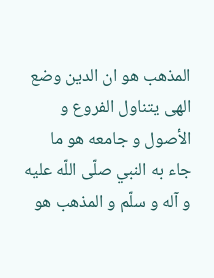المذهب هو ان الدين وضع الهى يتناول الفروع و الأصول و جامعه هو ما جاء به النبي صلّى اللّه عليه و آله و سلّم و المذهب هو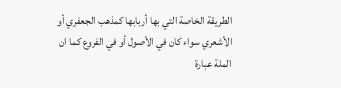الطريقة الخاصة التي بها أربابها كمذهب الجعفري أو الأشعري سواء كان في الأصول أو في الفروع كما ان الملة عبارة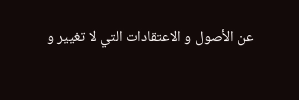عن الأصول و الاعتقادات التي لا تغيير و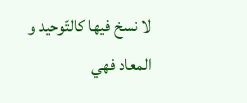لا نسخ فيها كالتّوحيد و المعاد فهي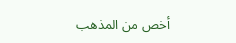أخص من المذهب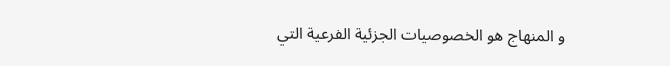و المنهاج هو الخصوصيات الجزئية الفرعية التي